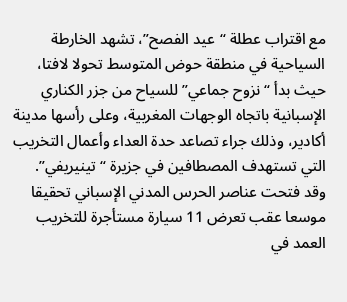مع اقتراب عطلة “عيد الفصح”، تشهد الخارطة السياحية في منطقة حوض المتوسط تحولا لافتا، حيث بدأ “نزوح جماعي” للسياح من جزر الكناري الإسبانية باتجاه الوجهات المغربية، وعلى رأسها مدينة أكادير، وذلك جراء تصاعد حدة العداء وأعمال التخريب التي تستهدف المصطافين في جزيرة “تينيريفي”.
وقد فتحت عناصر الحرس المدني الإسباني تحقيقا موسعا عقب تعرض 11 سيارة مستأجرة للتخريب العمد في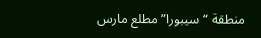منطقة “سيبورا” مطلع مارس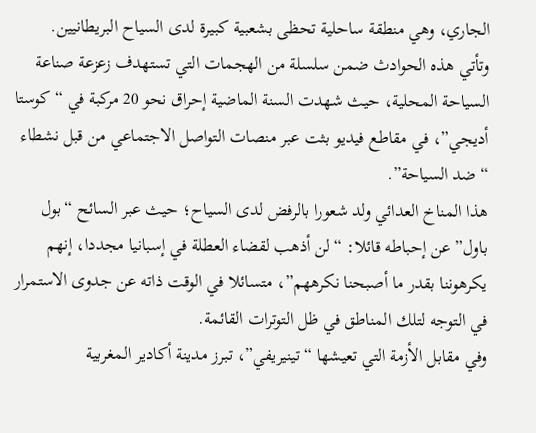الجاري، وهي منطقة ساحلية تحظى بشعبية كبيرة لدى السياح البريطانيين.
وتأتي هذه الحوادث ضمن سلسلة من الهجمات التي تستهدف زعزعة صناعة السياحة المحلية، حيث شهدت السنة الماضية إحراق نحو 20 مركبة في “كوستا أديجي”، في مقاطع فيديو بثت عبر منصات التواصل الاجتماعي من قبل نشطاء “ضد السياحة”.
هذا المناخ العدائي ولد شعورا بالرفض لدى السياح؛ حيث عبر السائح “بول باول” عن إحباطه قائلا: “لن أذهب لقضاء العطلة في إسبانيا مجددا، إنهم يكرهوننا بقدر ما أصبحنا نكرههم”، متسائلا في الوقت ذاته عن جدوى الاستمرار في التوجه لتلك المناطق في ظل التوترات القائمة.
وفي مقابل الأزمة التي تعيشها “تينيريفي”، تبرز مدينة أكادير المغربية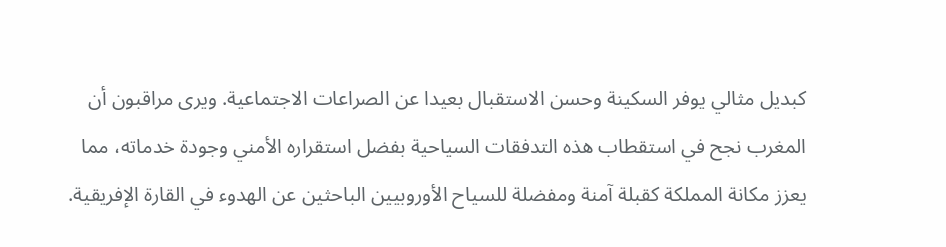كبديل مثالي يوفر السكينة وحسن الاستقبال بعيدا عن الصراعات الاجتماعية. ويرى مراقبون أن المغرب نجح في استقطاب هذه التدفقات السياحية بفضل استقراره الأمني وجودة خدماته، مما يعزز مكانة المملكة كقبلة آمنة ومفضلة للسياح الأوروبيين الباحثين عن الهدوء في القارة الإفريقية.